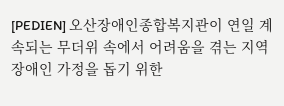[PEDIEN] 오산장애인종합복지관이 연일 계속되는 무더위 속에서 어려움을 겪는 지역 장애인 가정을 돕기 위한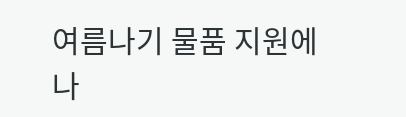여름나기 물품 지원에 나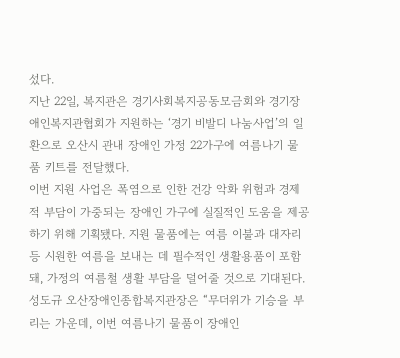섰다.
지난 22일, 복지관은 경기사회복지공동모금회와 경기장애인복지관협회가 지원하는 ‘경기 비발디 나눔사업’의 일환으로 오산시 관내 장애인 가정 22가구에 여름나기 물품 키트를 전달했다.
이번 지원 사업은 폭염으로 인한 건강 악화 위험과 경제적 부담이 가중되는 장애인 가구에 실질적인 도움을 제공하기 위해 기획됐다. 지원 물품에는 여름 이불과 대자리 등 시원한 여름을 보내는 데 필수적인 생활용품이 포함돼, 가정의 여름철 생활 부담을 덜어줄 것으로 기대된다.
성도규 오산장애인종합복지관장은 “무더위가 기승을 부리는 가운데, 이번 여름나기 물품이 장애인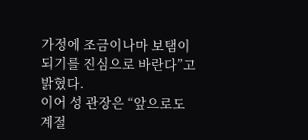가정에 조금이나마 보탬이 되기를 진심으로 바란다”고 밝혔다.
이어 성 관장은 “앞으로도 계절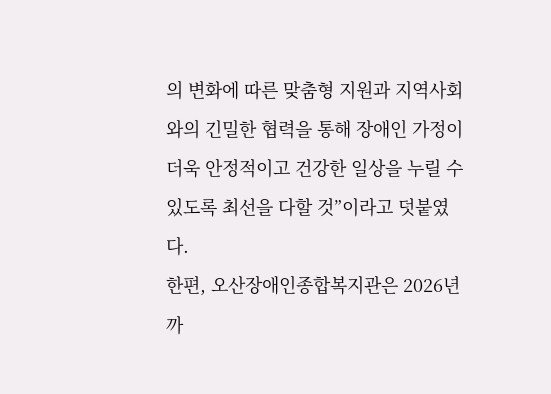의 변화에 따른 맞춤형 지원과 지역사회와의 긴밀한 협력을 통해 장애인 가정이 더욱 안정적이고 건강한 일상을 누릴 수 있도록 최선을 다할 것”이라고 덧붙였다.
한편, 오산장애인종합복지관은 2026년까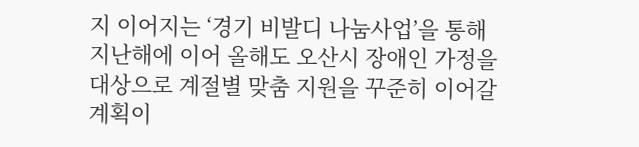지 이어지는 ‘경기 비발디 나눔사업’을 통해 지난해에 이어 올해도 오산시 장애인 가정을 대상으로 계절별 맞춤 지원을 꾸준히 이어갈 계획이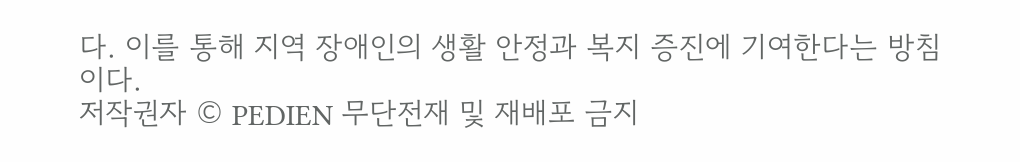다. 이를 통해 지역 장애인의 생활 안정과 복지 증진에 기여한다는 방침이다.
저작권자 © PEDIEN 무단전재 및 재배포 금지